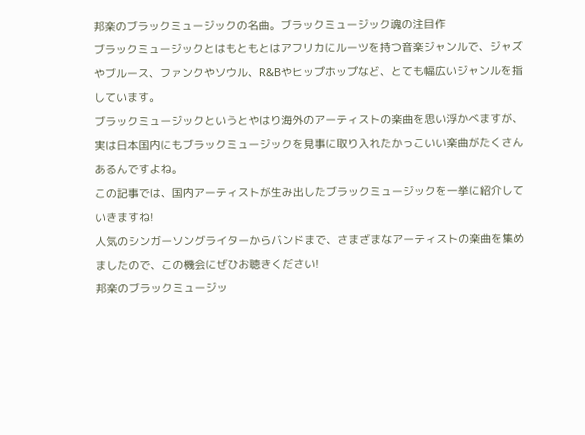邦楽のブラックミュージックの名曲。ブラックミュージック魂の注目作
ブラックミュージックとはもともとはアフリカにルーツを持つ音楽ジャンルで、ジャズやブルース、ファンクやソウル、R&Bやヒップホップなど、とても幅広いジャンルを指しています。
ブラックミュージックというとやはり海外のアーティストの楽曲を思い浮かべますが、実は日本国内にもブラックミュージックを見事に取り入れたかっこいい楽曲がたくさんあるんですよね。
この記事では、国内アーティストが生み出したブラックミュージックを一挙に紹介していきますね!
人気のシンガーソングライターからバンドまで、さまざまなアーティストの楽曲を集めましたので、この機会にぜひお聴きください!
邦楽のブラックミュージッ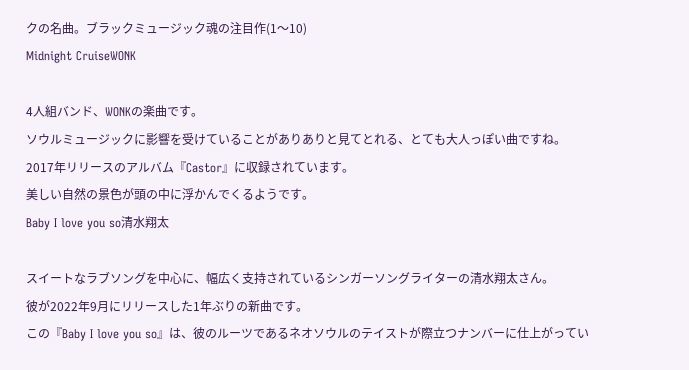クの名曲。ブラックミュージック魂の注目作(1〜10)
Midnight CruiseWONK

4人組バンド、WONKの楽曲です。
ソウルミュージックに影響を受けていることがありありと見てとれる、とても大人っぽい曲ですね。
2017年リリースのアルバム『Castor』に収録されています。
美しい自然の景色が頭の中に浮かんでくるようです。
Baby I love you so清水翔太

スイートなラブソングを中心に、幅広く支持されているシンガーソングライターの清水翔太さん。
彼が2022年9月にリリースした1年ぶりの新曲です。
この『Baby I love you so』は、彼のルーツであるネオソウルのテイストが際立つナンバーに仕上がってい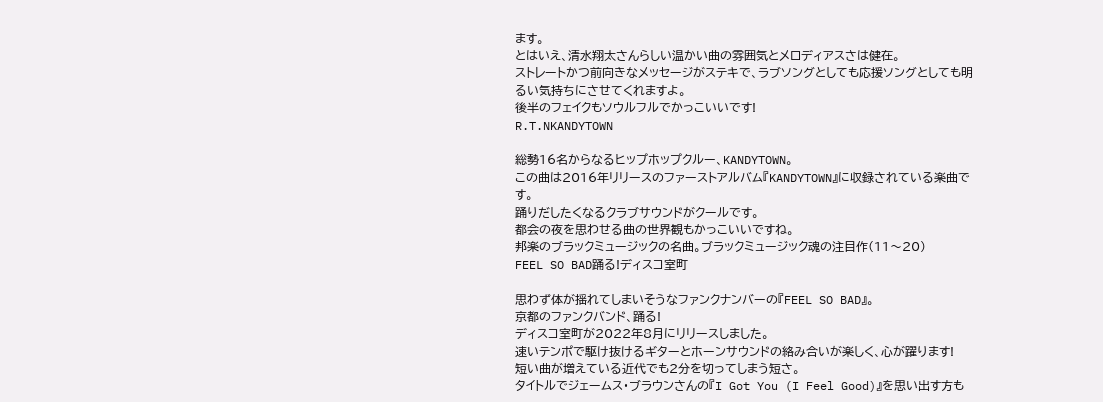ます。
とはいえ、清水翔太さんらしい温かい曲の雰囲気とメロディアスさは健在。
ストレートかつ前向きなメッセージがステキで、ラブソングとしても応援ソングとしても明るい気持ちにさせてくれますよ。
後半のフェイクもソウルフルでかっこいいです!
R.T.NKANDYTOWN

総勢16名からなるヒップホップクルー、KANDYTOWN。
この曲は2016年リリースのファーストアルバム『KANDYTOWN』に収録されている楽曲です。
踊りだしたくなるクラブサウンドがクールです。
都会の夜を思わせる曲の世界観もかっこいいですね。
邦楽のブラックミュージックの名曲。ブラックミュージック魂の注目作(11〜20)
FEEL SO BAD踊る!ディスコ室町

思わず体が揺れてしまいそうなファンクナンバーの『FEEL SO BAD』。
京都のファンクバンド、踊る!
ディスコ室町が2022年8月にリリースしました。
速いテンポで駆け抜けるギターとホーンサウンドの絡み合いが楽しく、心が躍ります!
短い曲が増えている近代でも2分を切ってしまう短さ。
タイトルでジェームス・ブラウンさんの『I Got You (I Feel Good)』を思い出す方も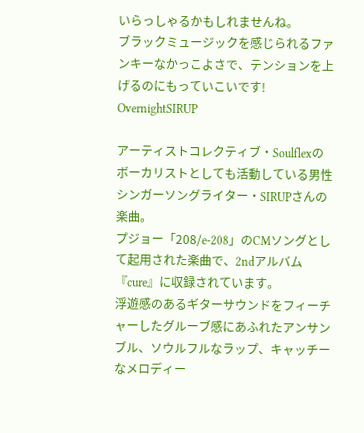いらっしゃるかもしれませんね。
ブラックミュージックを感じられるファンキーなかっこよさで、テンションを上げるのにもっていこいです!
OvernightSIRUP

アーティストコレクティブ・Soulflexのボーカリストとしても活動している男性シンガーソングライター・SIRUPさんの楽曲。
プジョー「208/e-208」のCMソングとして起用された楽曲で、2ndアルバム『cure』に収録されています。
浮遊感のあるギターサウンドをフィーチャーしたグルーブ感にあふれたアンサンブル、ソウルフルなラップ、キャッチーなメロディー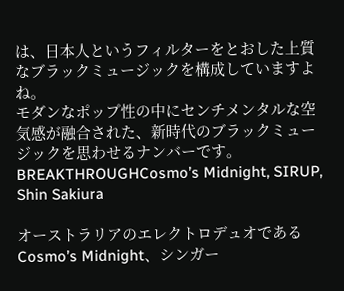は、日本人というフィルターをとおした上質なブラックミュージックを構成していますよね。
モダンなポップ性の中にセンチメンタルな空気感が融合された、新時代のブラックミュージックを思わせるナンバーです。
BREAKTHROUGHCosmo’s Midnight, SIRUP, Shin Sakiura

オーストラリアのエレクトロデュオであるCosmo’s Midnight、シンガー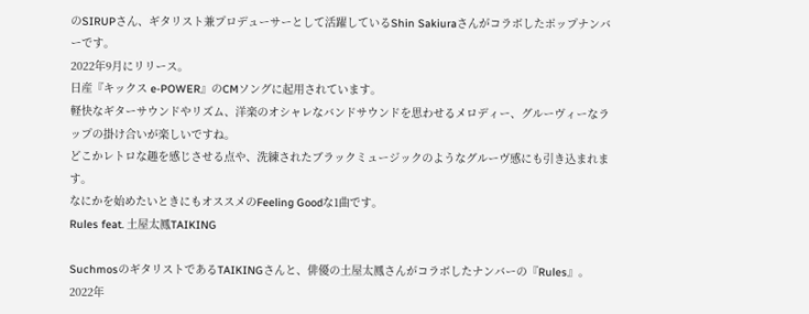のSIRUPさん、ギタリスト兼プロデューサーとして活躍しているShin Sakiuraさんがコラボしたポップナンバーです。
2022年9月にリリース。
日産『キックス e-POWER』のCMソングに起用されています。
軽快なギターサウンドやリズム、洋楽のオシャレなバンドサウンドを思わせるメロディー、グルーヴィーなラップの掛け合いが楽しいですね。
どこかレトロな趣を感じさせる点や、洗練されたブラックミュージックのようなグルーヴ感にも引き込まれます。
なにかを始めたいときにもオススメのFeeling Goodな1曲です。
Rules feat. 土屋太鳳TAIKING

SuchmosのギタリストであるTAIKINGさんと、俳優の土屋太鳳さんがコラボしたナンバーの『Rules』。
2022年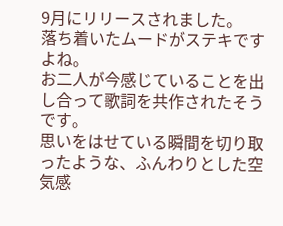9月にリリースされました。
落ち着いたムードがステキですよね。
お二人が今感じていることを出し合って歌詞を共作されたそうです。
思いをはせている瞬間を切り取ったような、ふんわりとした空気感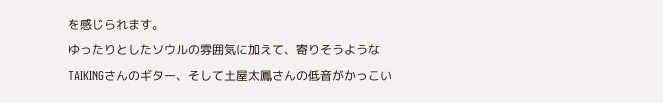を感じられます。
ゆったりとしたソウルの雰囲気に加えて、寄りそうようなTAIKINGさんのギター、そして土屋太鳳さんの低音がかっこい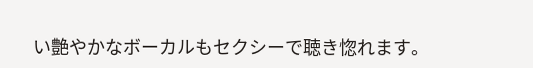い艶やかなボーカルもセクシーで聴き惚れます。